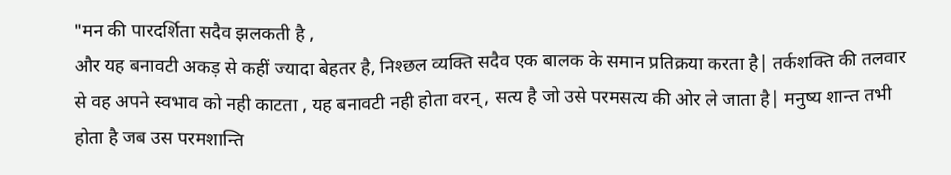"मन की पारदर्शिता सदैव झलकती है ,
और यह बनावटी अकड़ से कहीं ज्यादा बेहतर है, निश्छल व्यक्ति सदैव एक बालक के समान प्रतिक्रया करता है| तर्कशक्ति की तलवार से वह अपने स्वभाव को नही काटता , यह बनावटी नही होता वरन् , सत्य है जो उसे परमसत्य की ओर ले जाता है| मनुष्य शान्त तभी होता है जब उस परमशान्ति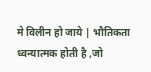मे विलीन हो जाये | भौतिकता ध्वन्यात्मक होती है ,जो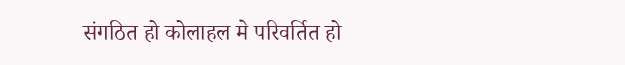संगठित हो कोलाहल मे परिवर्तित हो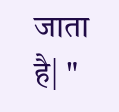जाता है| "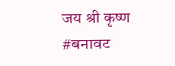जय श्री कृष्ण
#बनावट